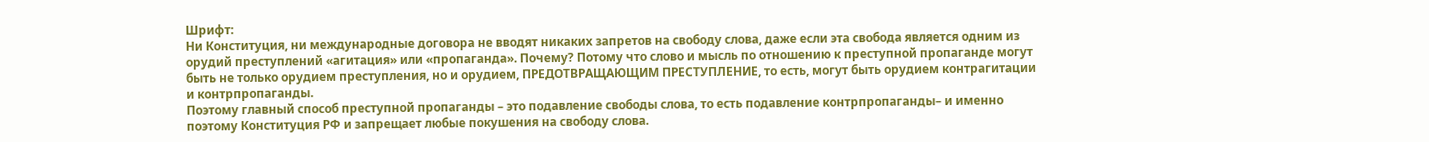Шрифт:
Ни Конституция, ни международные договора не вводят никаких запретов на свободу слова, даже если эта свобода является одним из орудий преступлений «агитация» или «пропаганда». Почему? Потому что слово и мысль по отношению к преступной пропаганде могут быть не только орудием преступления, но и орудием, ПРЕДОТВРАЩАЮЩИМ ПРЕСТУПЛЕНИЕ, то есть, могут быть орудием контрагитации и контрпропаганды.
Поэтому главный способ преступной пропаганды – это подавление свободы слова, то есть подавление контрпропаганды– и именно поэтому Конституция РФ и запрещает любые покушения на свободу слова.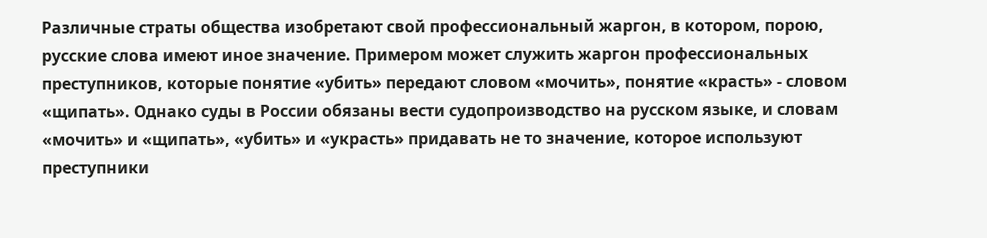Различные страты общества изобретают свой профессиональный жаргон, в котором, порою, русские слова имеют иное значение. Примером может служить жаргон профессиональных преступников, которые понятие «убить» передают словом «мочить», понятие «красть» - словом «щипать». Однако суды в России обязаны вести судопроизводство на русском языке, и словам «мочить» и «щипать», «убить» и «украсть» придавать не то значение, которое используют преступники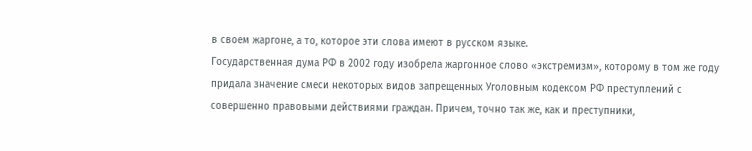в своем жаргоне, а то, которое эти слова имеют в русском языке.
Государственная дума РФ в 2002 году изобрела жаргонное слово «экстремизм», которому в том же году придала значение смеси некоторых видов запрещенных Уголовным кодексом РФ преступлений с совершенно правовыми действиями граждан. Причем, точно так же, как и преступники,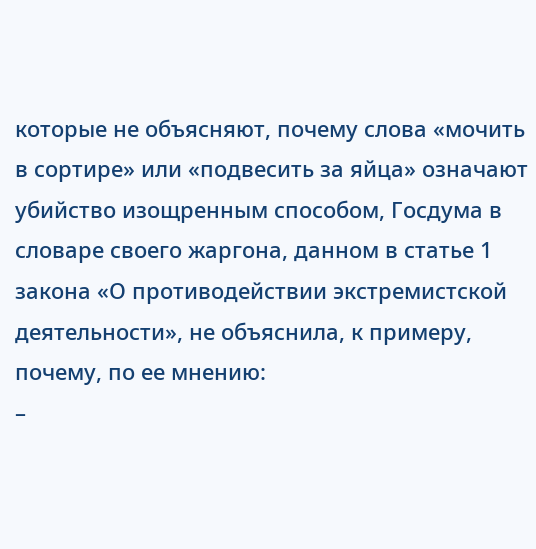которые не объясняют, почему слова «мочить в сортире» или «подвесить за яйца» означают убийство изощренным способом, Госдума в словаре своего жаргона, данном в статье 1 закона «О противодействии экстремистской деятельности», не объяснила, к примеру, почему, по ее мнению:
–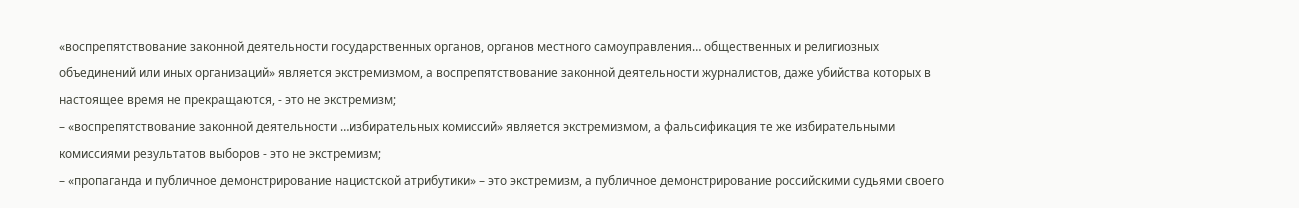«воспрепятствование законной деятельности государственных органов, органов местного самоуправления… общественных и религиозных объединений или иных организаций» является экстремизмом, а воспрепятствование законной деятельности журналистов, даже убийства которых в настоящее время не прекращаются, - это не экстремизм;
– «воспрепятствование законной деятельности …избирательных комиссий» является экстремизмом, а фальсификация те же избирательными комиссиями результатов выборов - это не экстремизм;
– «пропаганда и публичное демонстрирование нацистской атрибутики» – это экстремизм, а публичное демонстрирование российскими судьями своего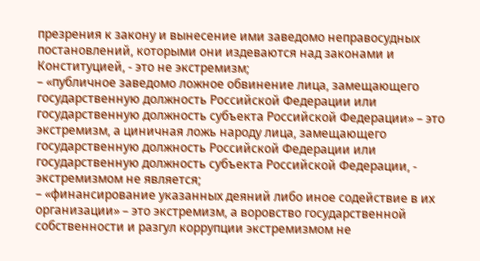презрения к закону и вынесение ими заведомо неправосудных постановлений, которыми они издеваются над законами и Конституцией, - это не экстремизм;
– «публичное заведомо ложное обвинение лица, замещающего государственную должность Российской Федерации или государственную должность субъекта Российской Федерации» – это экстремизм, а циничная ложь народу лица, замещающего государственную должность Российской Федерации или государственную должность субъекта Российской Федерации, - экстремизмом не является;
– «финансирование указанных деяний либо иное содействие в их организации» – это экстремизм, а воровство государственной собственности и разгул коррупции экстремизмом не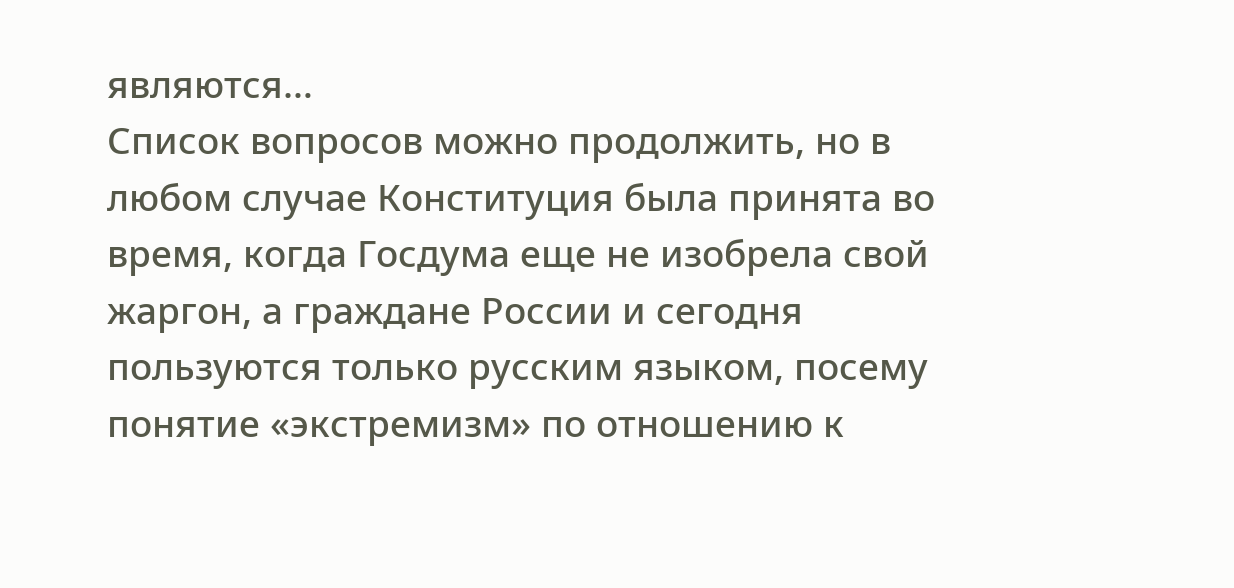являются…
Список вопросов можно продолжить, но в любом случае Конституция была принята во время, когда Госдума еще не изобрела свой жаргон, а граждане России и сегодня пользуются только русским языком, посему понятие «экстремизм» по отношению к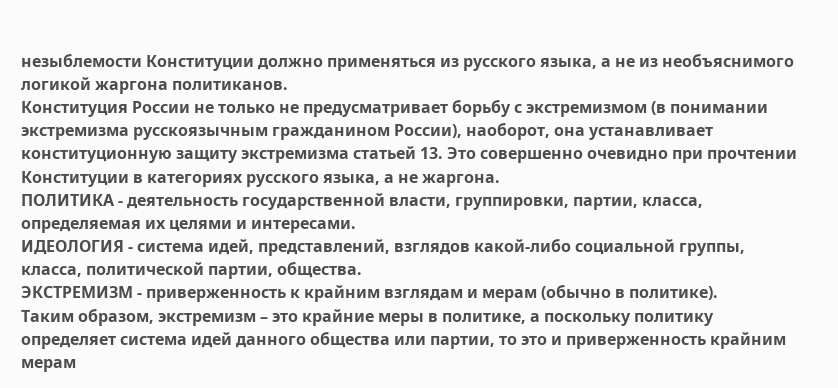незыблемости Конституции должно применяться из русского языка, а не из необъяснимого логикой жаргона политиканов.
Конституция России не только не предусматривает борьбу с экстремизмом (в понимании экстремизма русскоязычным гражданином России), наоборот, она устанавливает конституционную защиту экстремизма статьей 13. Это совершенно очевидно при прочтении Конституции в категориях русского языка, а не жаргона.
ПОЛИТИКА - деятельность государственной власти, группировки, партии, класса, определяемая их целями и интересами.
ИДЕОЛОГИЯ - система идей, представлений, взглядов какой-либо социальной группы, класса, политической партии, общества.
ЭКСТРЕМИЗМ - приверженность к крайним взглядам и мерам (обычно в политике).
Таким образом, экстремизм – это крайние меры в политике, а поскольку политику определяет система идей данного общества или партии, то это и приверженность крайним мерам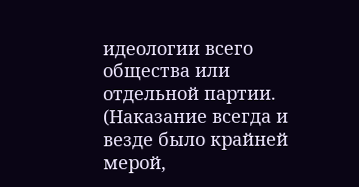идеологии всего общества или отдельной партии. (Наказание всегда и везде было крайней мерой,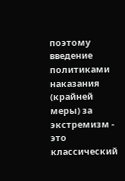поэтому введение политиками наказания (крайней меры) за экстремизм - это классический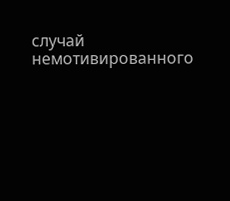случай немотивированного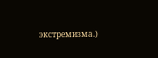экстремизма.)